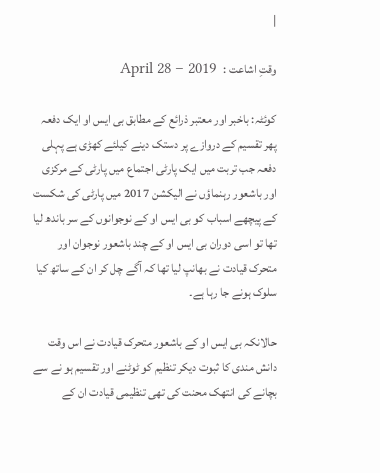|

وقتِ اشاعت :   April 28 – 2019

کوئٹہ: باخبر اور معتبر ذرائع کے مطابق بی ایس او ایک دفعہ پھر تقسیم کے دروازے پر دستک دینے کیلئے کھڑی ہے پہلی دفعہ جب تربت میں ایک پارٹی اجتماع میں پارٹی کے مرکزی اور باشعور رہنماؤں نے الیکشن 2017 میں پارٹی کی شکست کے پیچھے اسباب کو بی ایس او کے نوجوانوں کے سر باندھ لیا تھا تو اسی دوران بی ایس او کے چند باشعور نوجوان اور متحرک قیادت نے بھانپ لیا تھا کہ آگے چل کر ان کے ساتھ کیا سلوک ہونے جا رہا ہے۔

حالانکہ بی ایس او کے باشعور متحرک قیادت نے اس وقت دانش مندی کا ثبوت دیکر تنظیم کو ٹوٹنے اور تقسیم ہو نے سے بچانے کی انتھک محنت کی تھی تنظیمی قیادت ان کے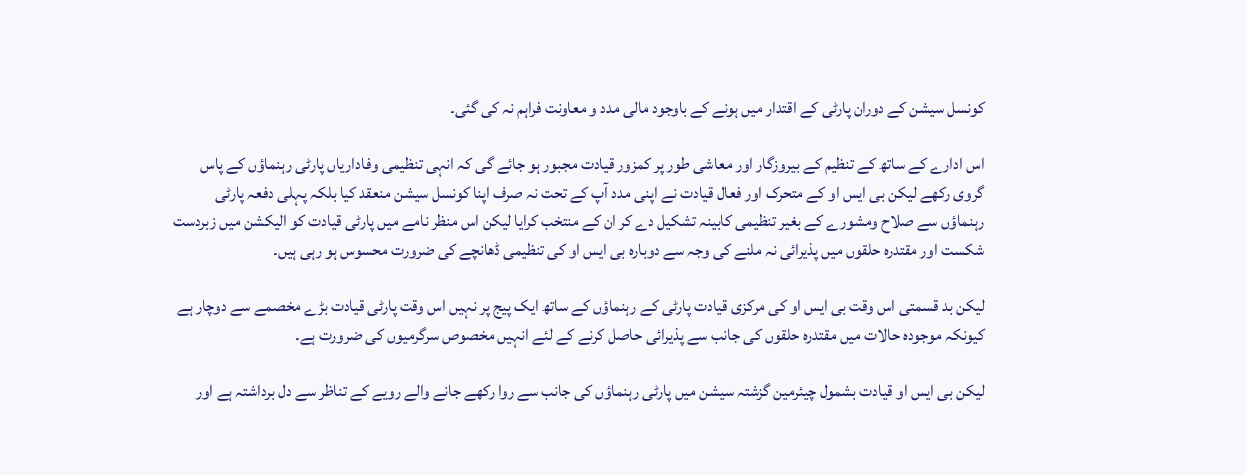کونسل سیشن کے دوران پارٹی کے اقتدار میں ہونے کے باوجود مالی مدد و معاونت فراہم نہ کی گئی۔

اس ادارے کے ساتھ کے تنظیم کے بیروزگار اور معاشی طور پر کمزور قیادت مجبور ہو جائے گی کہ انہی تنظیمی وفاداریاں پارٹی رہنماؤں کے پاس گروی رکھے لیکن بی ایس او کے متحرک اور فعال قیادت نے اپنی مدد آپ کے تحت نہ صرف اپنا کونسل سیشن منعقد کیا بلکہ پہلی دفعہ پارٹی رہنماؤں سے صلاح ومشورے کے بغیر تنظیمی کابینہ تشکیل دے کر ان کے منتخب کرایا لیکن اس منظر نامے میں پارٹی قیادت کو الیکشن میں زبردست شکست اور مقتدرہ حلقوں میں پذیرائی نہ ملنے کی وجہ سے دوبارہ بی ایس او کی تنظیمی ڈھانچے کی ضرورت محسوس ہو رہی ہیں۔

لیکن بد قسمتی اس وقت بی ایس او کی مرکزی قیادت پارٹی کے رہنماؤں کے ساتھ ایک پیج پر نہیں اس وقت پارٹی قیادت بڑے مخصمے سے دوچار ہے کیونکہ موجودہ حالات میں مقتدرہ حلقوں کی جانب سے پذیرائی حاصل کرنے کے لئے انہیں مخصوص سرگرمیوں کی ضرورت ہے۔

لیکن بی ایس او قیادت بشمول چیئرمین گزشتہ سیشن میں پارٹی رہنماؤں کی جانب سے روا رکھے جانے والے رویے کے تناظر سے دل برداشتہ ہے اور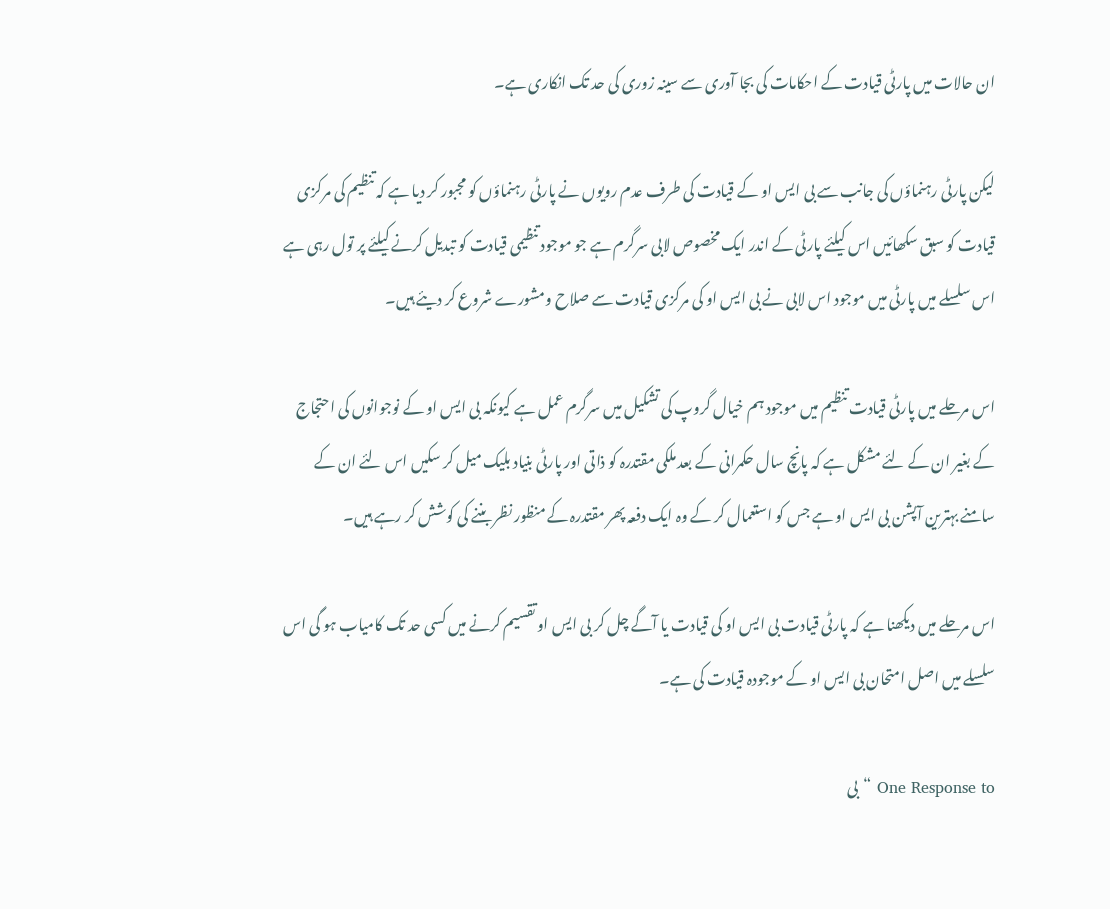ان حالات میں پارٹی قیادت کے احکامات کی بجا آوری سے سینہ زوری کی حد تک انکاری ہے۔

لیکن پارٹی رہنماؤں کی جانب سے بی ایس او کے قیادت کی طرف عدم رویوں نے پارٹی رہنماؤں کو مجبور کر دیا ہے کہ تنظیم کی مرکزی قیادت کو سبق سکھائیں اس کیلئے پارٹی کے اندر ایک مخصوص لابی سرگرم ہے جو موجود تنظیمی قیادت کو تبدیل کرنے کیلئے پر تول رہی ہے اس سلسلے میں پارٹی میں موجود اس لابی نے بی ایس او کی مرکزی قیادت سے صلاح ومشورے شروع کر دیئے ہیں۔

اس مرحلے میں پارٹی قیادت تنظیم میں موجود ہم خیال گروپ کی تشکیل میں سرگرم عمل ہے کیونکہ بی ایس او کے نوجوانوں کی احتجاج کے بغیر ان کے لئے مشکل ہے کہ پانچ سال حکمرانی کے بعد ملکی مقتدرہ کو ذاتی اور پارٹی بنیاد بلیک میل کر سکیں اس لئے ان کے سامنے بہترین آپشن بی ایس او ہے جس کو استعمال کر کے وہ ایک دفعہ پھر مقتدرہ کے منظور نظر بننے کی کوشش کر رہے ہیں۔

اس مرحلے میں دیکھنا ہے کہ پارٹی قیادت بی ایس او کی قیادت یا آگے چل کر بی ایس او تقسیم کرنے میں کسی حد تک کامیاب ہو گی اس سلسلے میں اصل امتحان بی ایس او کے موجودہ قیادت کی ہے۔

One Response to “بی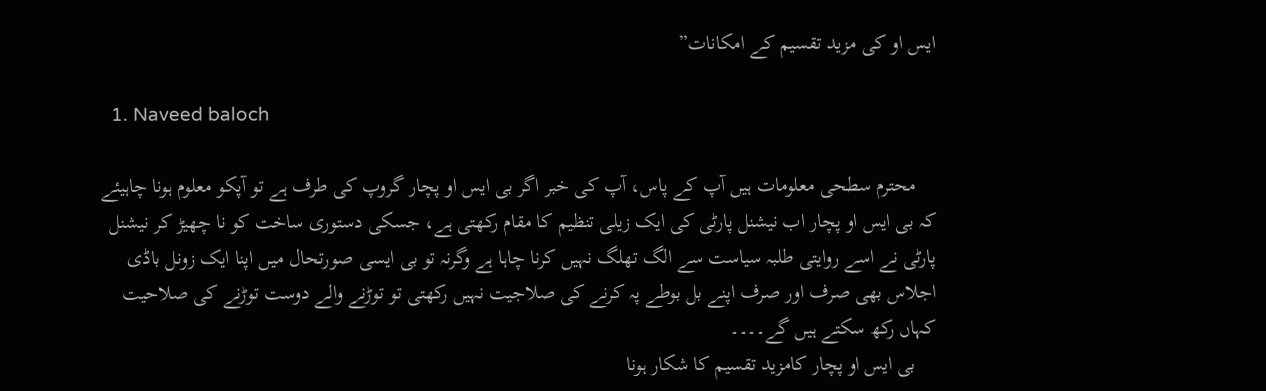ایس او کی مزید تقسیم کے امکانات”

  1. Naveed baloch

    محترم سطحی معلومات ہیں آپ کے پاس، آپ کی خبر اگر بی ایس او پچار گروپ کی طرف ہے تو آپکو معلوم ہونا چاہیئے کہ بی ایس او پچار اب نیشنل پارٹی کی ایک زیلی تنظیم کا مقام رکھتی ہے، جسکی دستوری ساخت کو نا چھیڑ کر نیشنل پارٹی نے اسے روایتی طلبہ سیاست سے الگ تھلگ نہیں کرنا چاہا ہے وگرنہ تو بی ایسی صورتحال میں اپنا ایک زونل باڈی اجلاس بھی صرف اور صرف اپنے بل بوطے پہ کرنے کی صلاجیت نہیں رکھتی تو توڑنے والے دوست توڑنے کی صلاحیت کہاں رکھ سکتے ہیں گے۔۔۔۔
    بی ایس او پچار کامزید تقسیم کا شکار ہونا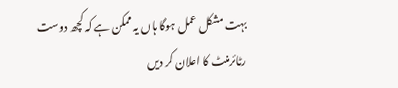بہت مشکل عمل ہوگا ہاں یہ ممکن ہے کہ کچھ دوست رٹائرمنٹ کا اعلان کر دیں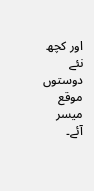اور کچھ نئے دوستوں موقع میسر آئے۔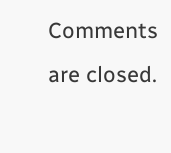Comments are closed.